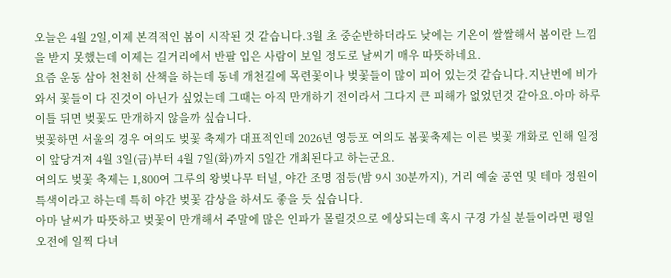오늘은 4월 2일,이제 본격적인 봄이 시작된 것 같습니다.3월 초 중순반하더라도 낮에는 기온이 쌀쌀해서 봄이란 느낌을 받지 못했는데 이제는 길거리에서 반팔 입은 사람이 보일 정도로 날씨기 매우 따뜻하네요.
요즘 운동 삼아 천천히 산책을 하는데 동네 개천길에 목련꽃이나 벚꽃들이 많이 피어 있는것 같습니다.지난번에 비가 와서 꽃들이 다 진것이 아닌가 싶었는데 그때는 아직 만개하기 전이라서 그다지 큰 피해가 없었던것 같아요.아마 하루 이틀 뒤면 벚꽃도 만개하지 않을까 싶습니다.
벚꽃하면 서울의 경우 여의도 벚꽃 축제가 대표적인데 2026년 영등포 여의도 봄꽃축제는 이른 벚꽃 개화로 인해 일정이 앞당겨져 4월 3일(금)부터 4월 7일(화)까지 5일간 개최된다고 하는군요.
여의도 벚꽃 축제는 1,800여 그루의 왕벚나무 터널, 야간 조명 점등(밤 9시 30분까지), 거리 예술 공연 및 테마 정원이 특색이라고 하는데 특히 야간 벚꽃 감상을 하셔도 좋을 듯 싶습니다.
아마 날씨가 따뜻하고 벚꽃이 만개해서 주말에 많은 인파가 몰릴것으로 에상되는데 혹시 구경 가실 분들이라면 평일 오전에 일찍 다녀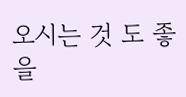오시는 것 도 좋을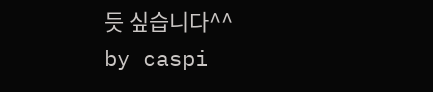듯 싶습니다^^
by caspi